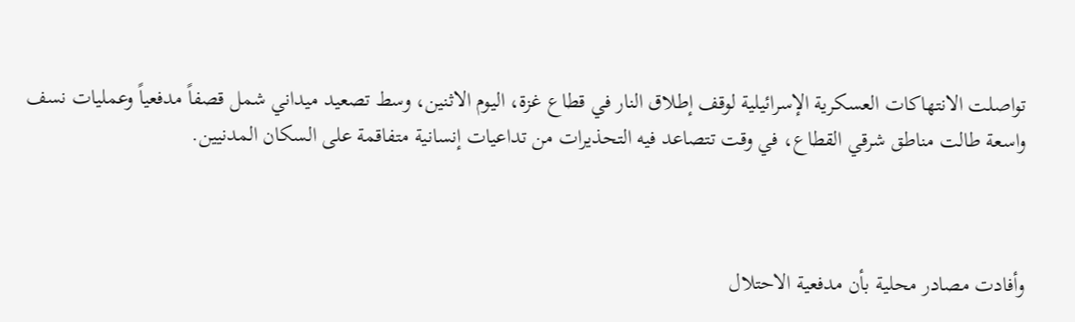تواصلت الانتهاكات العسكرية الإسرائيلية لوقف إطلاق النار في قطاع غزة، اليوم الاثنين، وسط تصعيد ميداني شمل قصفاً مدفعياً وعمليات نسف واسعة طالت مناطق شرقي القطاع، في وقت تتصاعد فيه التحذيرات من تداعيات إنسانية متفاقمة على السكان المدنيين.



وأفادت مصادر محلية بأن مدفعية الاحتلال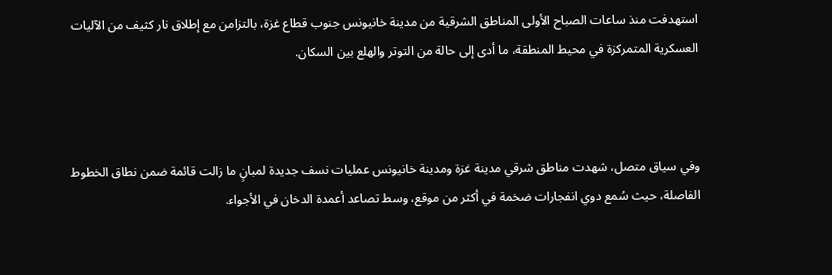استهدفت منذ ساعات الصباح الأولى المناطق الشرقية من مدينة خانيونس جنوب قطاع غزة، بالتزامن مع إطلاق نار كثيف من الآليات العسكرية المتمركزة في محيط المنطقة، ما أدى إلى حالة من التوتر والهلع بين السكان.



وفي سياق متصل، شهدت مناطق شرقي مدينة غزة ومدينة خانيونس عمليات نسف جديدة لمبانٍ ما زالت قائمة ضمن نطاق الخطوط الفاصلة، حيث سُمع دوي انفجارات ضخمة في أكثر من موقع، وسط تصاعد أعمدة الدخان في الأجواء.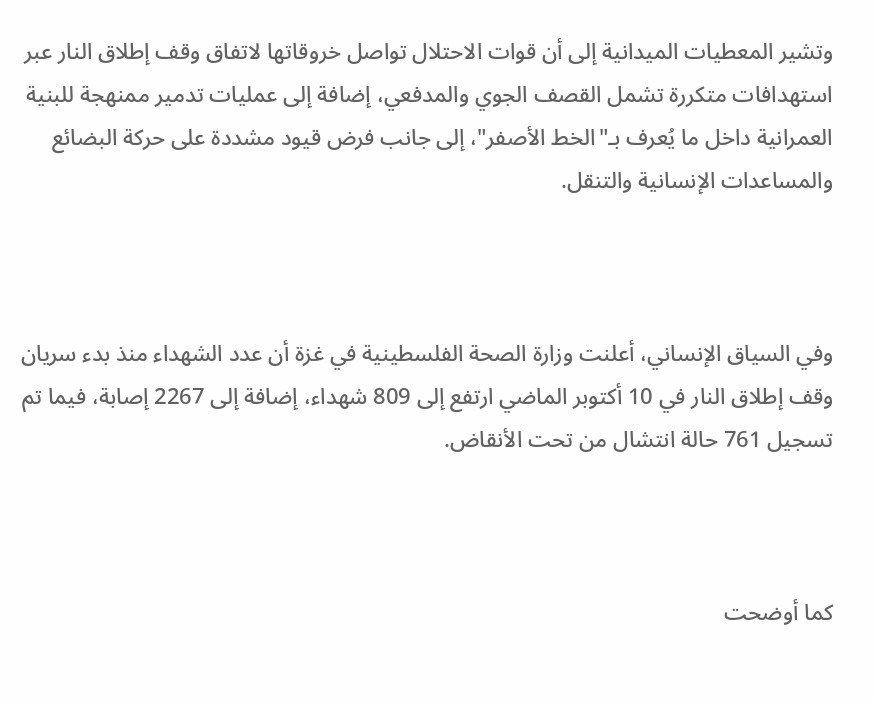وتشير المعطيات الميدانية إلى أن قوات الاحتلال تواصل خروقاتها لاتفاق وقف إطلاق النار عبر استهدافات متكررة تشمل القصف الجوي والمدفعي، إضافة إلى عمليات تدمير ممنهجة للبنية العمرانية داخل ما يُعرف بـ"الخط الأصفر"، إلى جانب فرض قيود مشددة على حركة البضائع والمساعدات الإنسانية والتنقل.



وفي السياق الإنساني، أعلنت وزارة الصحة الفلسطينية في غزة أن عدد الشهداء منذ بدء سريان وقف إطلاق النار في 10 أكتوبر الماضي ارتفع إلى 809 شهداء، إضافة إلى 2267 إصابة، فيما تم تسجيل 761 حالة انتشال من تحت الأنقاض.



كما أوضحت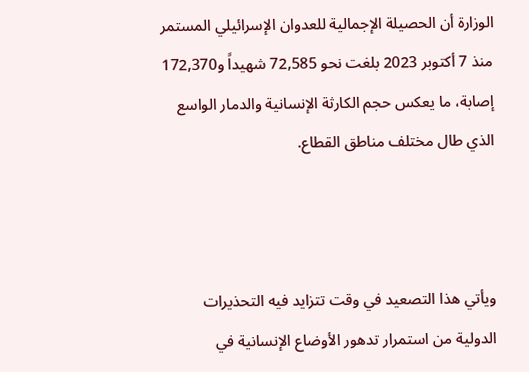الوزارة أن الحصيلة الإجمالية للعدوان الإسرائيلي المستمر منذ 7 أكتوبر 2023 بلغت نحو 72,585 شهيداً و172,370 إصابة، ما يعكس حجم الكارثة الإنسانية والدمار الواسع الذي طال مختلف مناطق القطاع.



ويأتي هذا التصعيد في وقت تتزايد فيه التحذيرات الدولية من استمرار تدهور الأوضاع الإنسانية في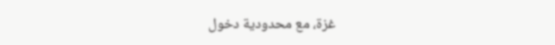غزة، مع محدودية دخول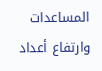المساعدات وارتفاع أعداد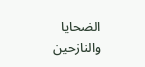الضحايا والنازحين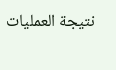نتيجة العمليات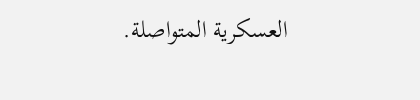العسكرية المتواصلة.